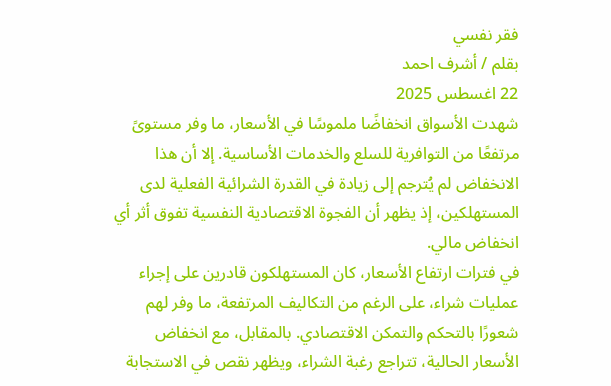فقر نفسي
بقلم / أشرف احمد
22 اغسطس 2025
شهدت الأسواق انخفاضًا ملموسًا في الأسعار، ما وفر مستوىً مرتفعًا من التوافرية للسلع والخدمات الأساسية. إلا أن هذا الانخفاض لم يُترجم إلى زيادة في القدرة الشرائية الفعلية لدى المستهلكين، إذ يظهر أن الفجوة الاقتصادية النفسية تفوق أثر أي انخفاض مالي.
في فترات ارتفاع الأسعار، كان المستهلكون قادرين على إجراء عمليات شراء، على الرغم من التكاليف المرتفعة، ما وفر لهم شعورًا بالتحكم والتمكن الاقتصادي. بالمقابل، مع انخفاض الأسعار الحالية، تتراجع رغبة الشراء، ويظهر نقص في الاستجابة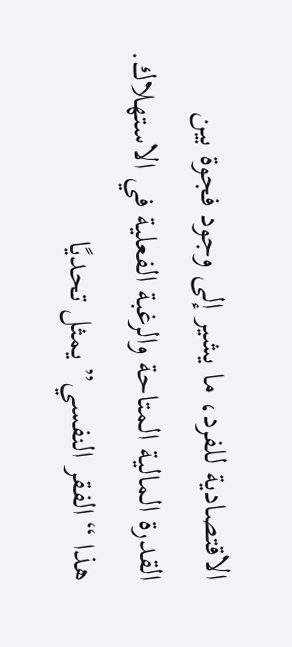الاقتصادية للفرد، ما يشير إلى وجود فجوة بين القدرة المالية المتاحة والرغبة الفعلية في الاستهلاك.
هذا “الفقر النفسي” يمثل تحديًا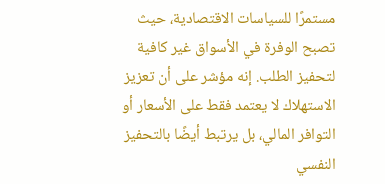مستمرًا للسياسات الاقتصادية، حيث تصبح الوفرة في الأسواق غير كافية لتحفيز الطلب. إنه مؤشر على أن تعزيز الاستهلاك لا يعتمد فقط على الأسعار أو التوافر المالي، بل يرتبط أيضًا بالتحفيز النفسي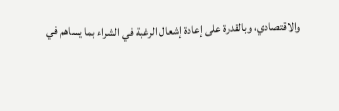والاقتصادي، وبالقدرة على إعادة إشعال الرغبة في الشراء بما يساهم في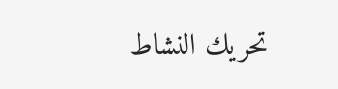تحريك النشاط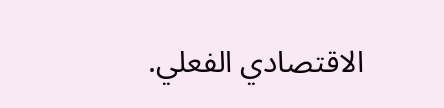الاقتصادي الفعلي.